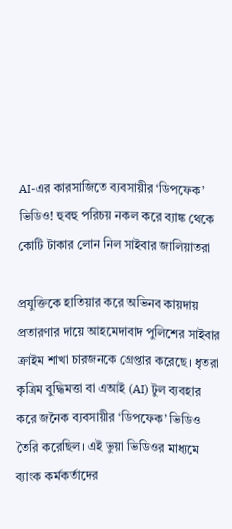AI-এর কারসাজিতে ব্যবসায়ীর ‘ডিপফেক’ ভিডিও! হুবহু পরিচয় নকল করে ব্যাঙ্ক থেকে কোটি টাকার লোন নিল সাইবার জালিয়াতরা

প্রযুক্তিকে হাতিয়ার করে অভিনব কায়দায় প্রতারণার দায়ে আহমেদাবাদ পুলিশের সাইবার ক্রাইম শাখা চারজনকে গ্রেপ্তার করেছে। ধৃতরা কৃত্রিম বুদ্ধিমত্তা বা এআই (AI) টুল ব্যবহার করে জনৈক ব্যবসায়ীর ‘ডিপফেক’ ভিডিও তৈরি করেছিল। এই ভুয়া ভিডিওর মাধ্যমে ব্যাংক কর্মকর্তাদের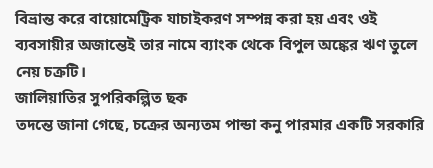বিভ্রান্ত করে বায়োমেট্রিক যাচাইকরণ সম্পন্ন করা হয় এবং ওই ব্যবসায়ীর অজান্তেই তার নামে ব্যাংক থেকে বিপুল অঙ্কের ঋণ তুলে নেয় চক্রটি।
জালিয়াতির সুপরিকল্পিত ছক
তদন্তে জানা গেছে, চক্রের অন্যতম পান্ডা কনু পারমার একটি সরকারি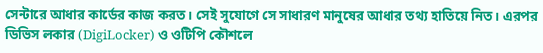সেন্টারে আধার কার্ডের কাজ করত। সেই সুযোগে সে সাধারণ মানুষের আধার তথ্য হাতিয়ে নিত। এরপর ডিভিস লকার (DigiLocker) ও ওটিপি কৌশলে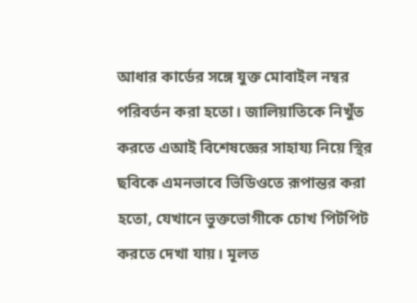আধার কার্ডের সঙ্গে যুক্ত মোবাইল নম্বর পরিবর্তন করা হতো। জালিয়াতিকে নিখুঁত করতে এআই বিশেষজ্ঞের সাহায্য নিয়ে স্থির ছবিকে এমনভাবে ভিডিওতে রূপান্তর করা হতো, যেখানে ভুক্তভোগীকে চোখ পিটপিট করতে দেখা যায়। মূলত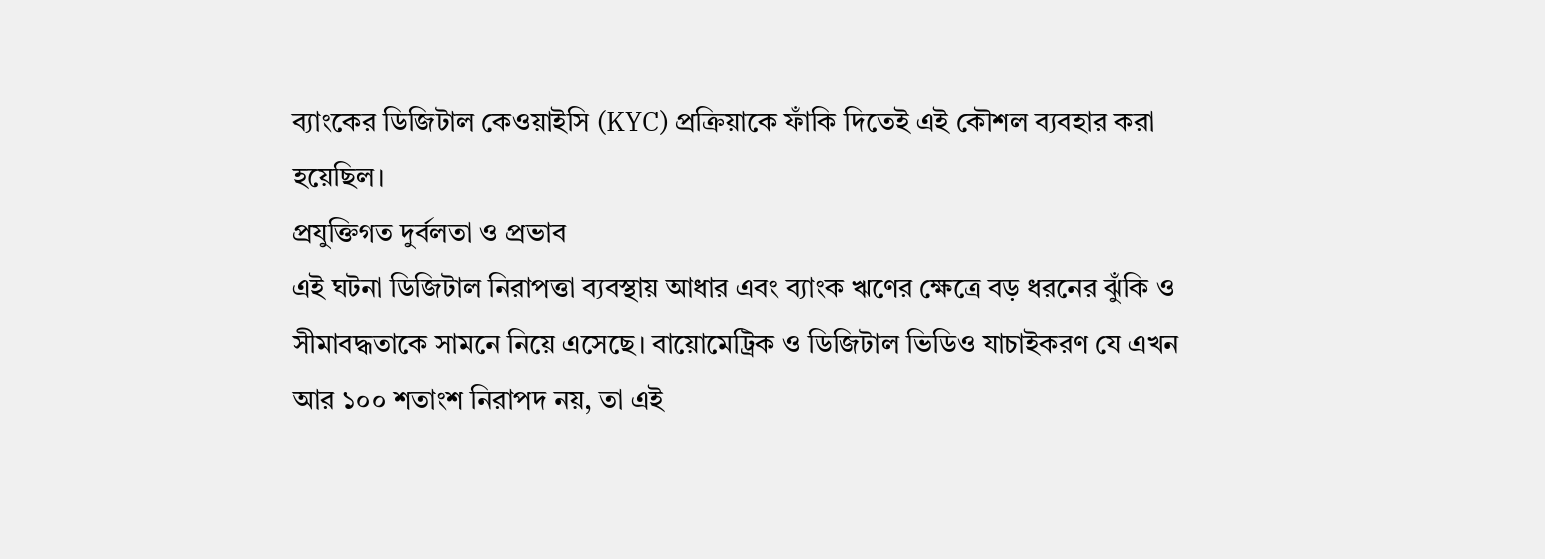ব্যাংকের ডিজিটাল কেওয়াইসি (KYC) প্রক্রিয়াকে ফাঁকি দিতেই এই কৌশল ব্যবহার করা হয়েছিল।
প্রযুক্তিগত দুর্বলতা ও প্রভাব
এই ঘটনা ডিজিটাল নিরাপত্তা ব্যবস্থায় আধার এবং ব্যাংক ঋণের ক্ষেত্রে বড় ধরনের ঝুঁকি ও সীমাবদ্ধতাকে সামনে নিয়ে এসেছে। বায়োমেট্রিক ও ডিজিটাল ভিডিও যাচাইকরণ যে এখন আর ১০০ শতাংশ নিরাপদ নয়, তা এই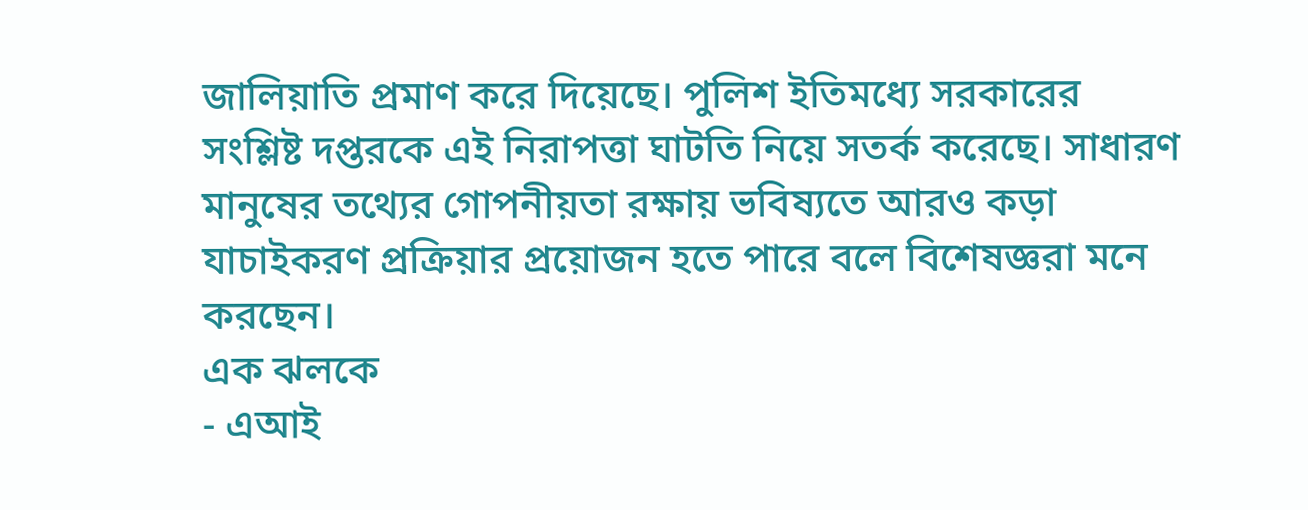জালিয়াতি প্রমাণ করে দিয়েছে। পুলিশ ইতিমধ্যে সরকারের সংশ্লিষ্ট দপ্তরকে এই নিরাপত্তা ঘাটতি নিয়ে সতর্ক করেছে। সাধারণ মানুষের তথ্যের গোপনীয়তা রক্ষায় ভবিষ্যতে আরও কড়া যাচাইকরণ প্রক্রিয়ার প্রয়োজন হতে পারে বলে বিশেষজ্ঞরা মনে করছেন।
এক ঝলকে
- এআই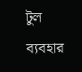টুল ব্যবহার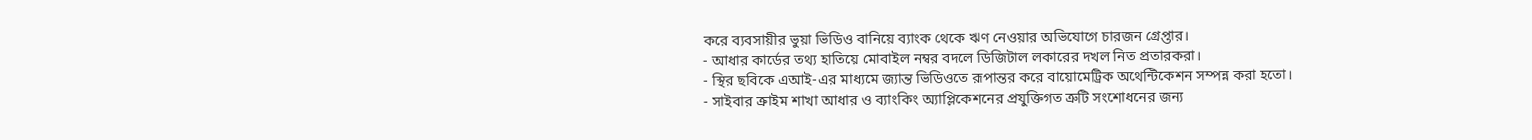করে ব্যবসায়ীর ভুয়া ভিডিও বানিয়ে ব্যাংক থেকে ঋণ নেওয়ার অভিযোগে চারজন গ্রেপ্তার।
- আধার কার্ডের তথ্য হাতিয়ে মোবাইল নম্বর বদলে ডিজিটাল লকারের দখল নিত প্রতারকরা।
- স্থির ছবিকে এআই-এর মাধ্যমে জ্যান্ত ভিডিওতে রূপান্তর করে বায়োমেট্রিক অথেন্টিকেশন সম্পন্ন করা হতো।
- সাইবার ক্রাইম শাখা আধার ও ব্যাংকিং অ্যাপ্লিকেশনের প্রযুক্তিগত ত্রুটি সংশোধনের জন্য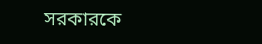সরকারকে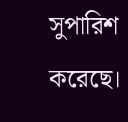সুপারিশ করেছে।